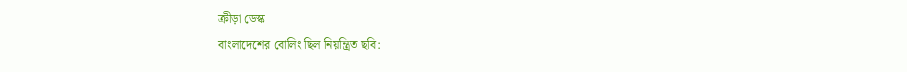ক্রীড়া ডেস্ক
বাংলাদেশের বোলিং ছিল নিয়ন্ত্রিত ছবি: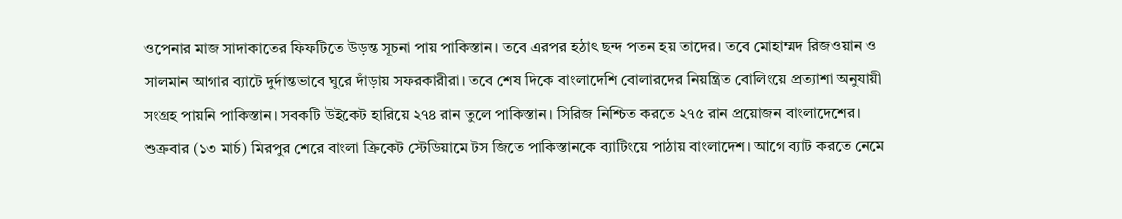ওপেনার মাজ সাদাকাতের ফিফটিতে উড়ন্ত সূচনা পায় পাকিস্তান। তবে এরপর হঠাৎ ছন্দ পতন হয় তাদের। তবে মোহাম্মদ রিজওয়ান ও সালমান আগার ব্যাটে দুর্দান্তভাবে ঘুরে দাঁড়ায় সফরকারীরা। তবে শেষ দিকে বাংলাদেশি বোলারদের নিয়ন্ত্রিত বোলিংয়ে প্রত্যাশা অনুযায়ী সংগ্রহ পায়নি পাকিস্তান। সবকটি উইকেট হারিয়ে ২৭৪ রান তুলে পাকিস্তান। সিরিজ নিশ্চিত করতে ২৭৫ রান প্রয়োজন বাংলাদেশের।
শুক্রবার (১৩ মার্চ) মিরপুর শেরে বাংলা ক্রিকেট স্টেডিয়ামে টস জিতে পাকিস্তানকে ব্যাটিংয়ে পাঠায় বাংলাদেশ। আগে ব্যাট করতে নেমে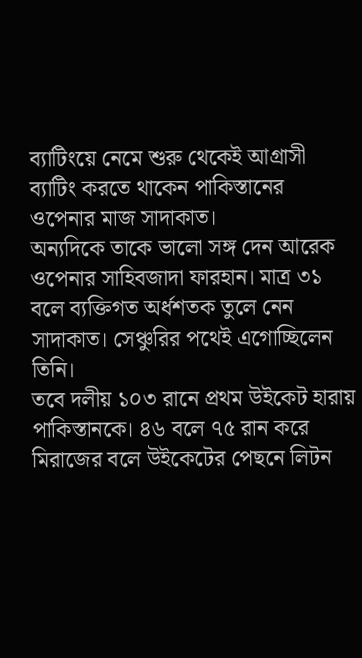ব্যাটিংয়ে নেমে শুরু থেকেই আগ্রাসী ব্যাটিং করতে থাকেন পাকিস্তানের ওপেনার মাজ সাদাকাত।
অন্যদিকে তাকে ভালো সঙ্গ দেন আরেক ওপেনার সাহিবজাদা ফারহান। মাত্র ৩১ বলে ব্যক্তিগত অর্ধশতক তুলে নেন সাদাকাত। সেঞ্চুরির পথেই এগোচ্ছিলেন তিনি।
তবে দলীয় ১০৩ রানে প্রথম উইকেট হারায় পাকিস্তানকে। ৪৬ বলে ৭৫ রান করে মিরাজের বলে উইকেটের পেছনে লিটন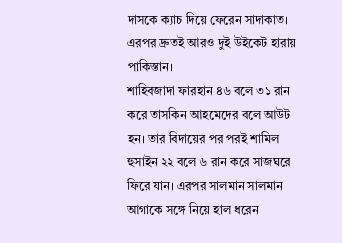দাসকে ক্যাচ দিয়ে ফেরেন সাদাকাত। এরপর দ্রুতই আরও দুই উইকেট হারায় পাকিস্তান।
শাহিবজাদা ফারহান ৪৬ বলে ৩১ রান করে তাসকিন আহমেদের বলে আউট হন। তার বিদায়ের পর পরই শামিল হুসাইন ২২ বলে ৬ রান করে সাজঘরে ফিরে যান। এরপর সালমান সালমান আগাকে সঙ্গে নিয়ে হাল ধরেন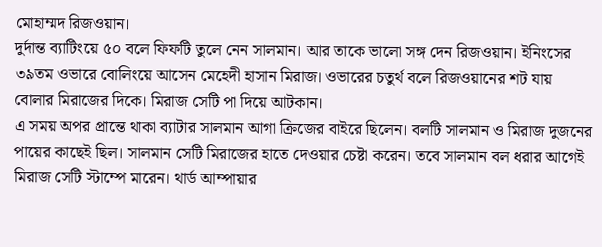মোহাম্মদ রিজওয়ান।
দুর্দান্ত ব্যাটিংয়ে ৫০ বলে ফিফটি তুলে নেন সালমান। আর তাকে ভালো সঙ্গ দেন রিজওয়ান। ইনিংসের ৩৯তম ওভারে বোলিংয়ে আসেন মেহেদী হাসান মিরাজ। ওভারের চতুর্থ বলে রিজওয়ানের শট যায় বোলার মিরাজের দিকে। মিরাজ সেটি পা দিয়ে আটকান।
এ সময় অপর প্রান্তে থাকা ব্যাটার সালমান আগা ক্রিজের বাইরে ছিলেন। বলটি সালমান ও মিরাজ দুজনের পায়ের কাছেই ছিল। সালমান সেটি মিরাজের হাতে দেওয়ার চেষ্টা করেন। তবে সালমান বল ধরার আগেই মিরাজ সেটি স্টাম্পে মারেন। থার্ড আম্পায়ার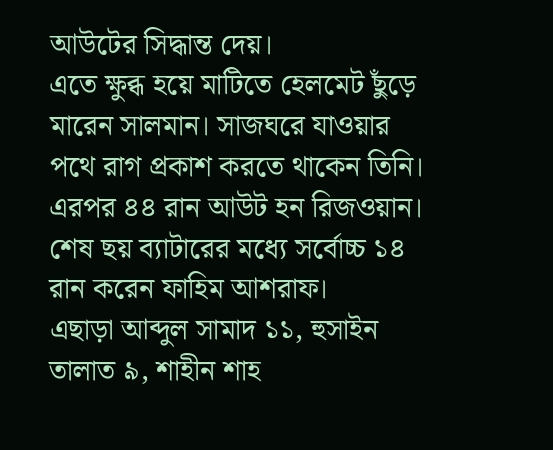আউটের সিদ্ধান্ত দেয়।
এতে ক্ষুব্ধ হয়ে মাটিতে হেলমেট ছুঁড়ে মারেন সালমান। সাজঘরে যাওয়ার পথে রাগ প্রকাশ করতে থাকেন তিনি। এরপর ৪৪ রান আউট হন রিজওয়ান। শেষ ছয় ব্যাটারের মধ্যে সর্বোচ্চ ১৪ রান করেন ফাহিম আশরাফ।
এছাড়া আব্দুল সামাদ ১১, হুসাইন তালাত ৯, শাহীন শাহ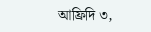আফ্রিদি ৩,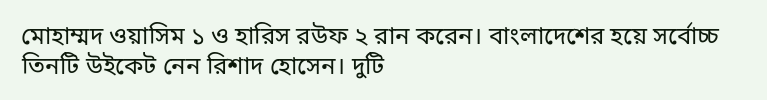মোহাম্মদ ওয়াসিম ১ ও হারিস রউফ ২ রান করেন। বাংলাদেশের হয়ে সর্বোচ্চ তিনটি উইকেট নেন রিশাদ হোসেন। দুটি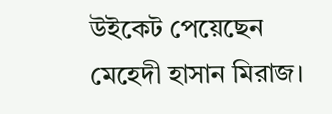উইকেট পেয়েছেন মেহেদী হাসান মিরাজ।